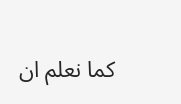كما نعلم ان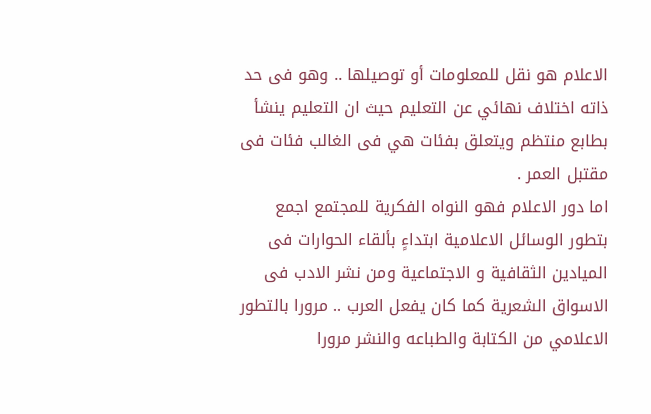الاعلام هو نقل للمعلومات أو توصيلها .. وهو فى حد ذاته اختلاف نهائي عن التعليم حيث ان التعليم ينشأ بطابع منتظم ويتعلق بفئات هي فى الغالب فئات فى مقتبل العمر .
اما دور الاعلام فهو النواه الفكرية للمجتمع اجمع
بتطور الوسائل الاعلامية ابتداءٍ بألقاء الحوارات فى الميادين الثقافية و الاجتماعية ومن نشر الادب فى الاسواق الشعرية كما كان يفعل العرب .. مرورا بالتطور الاعلامي من الكتابة والطباعه والنشر مرورا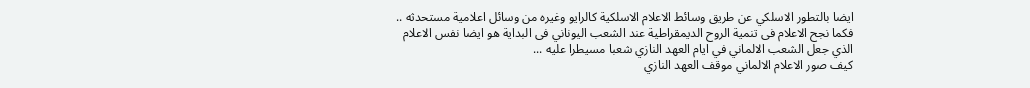ايضا بالتطور الاسلكي عن طريق وسائط الاعلام الاسلكية كالرايو وغيره من وسائل اعلامية مستحدثه ..
فكما نجح الاعلام فى تنمية الروح الديمقراطية عند الشعب اليوناني فى البداية هو ايضا نفس الاعلام الذي جعل الشعب الالماني في ايام العهد النازي شعبا مسيطرا عليه ...
كيف صور الاعلام الالماني موقف العهد النازي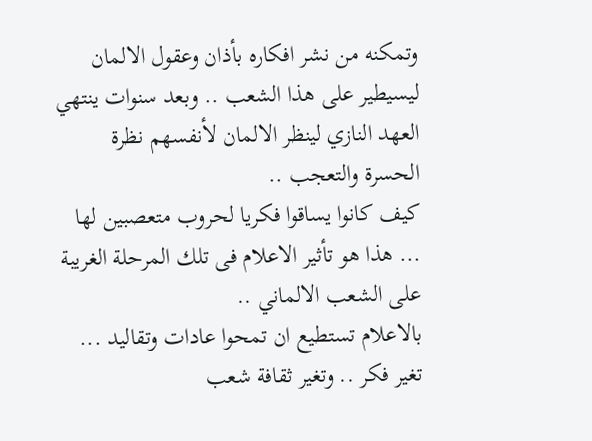وتمكنه من نشر افكاره بأذان وعقول الالمان ليسيطير على هذا الشعب .. وبعد سنوات ينتهي العهد النازي لينظر الالمان لأنفسهم نظرة الحسرة والتعجب ..
كيف كانوا يساقوا فكريا لحروب متعصبين لها ... هذا هو تأثير الاعلام فى تلك المرحلة الغريبة على الشعب الالماني ..
بالاعلام تستطيع ان تمحوا عادات وتقاليد ... تغير فكر .. وتغير ثقافة شعب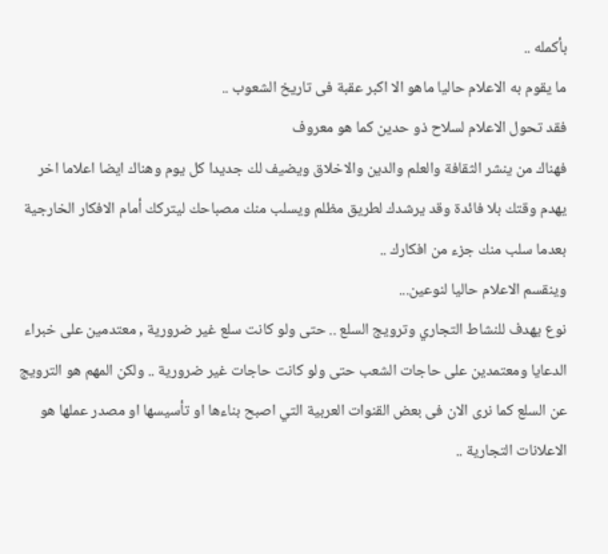بأكمله ..
ما يقوم به الاعلام حاليا ماهو الا اكبر عقبة فى تاريخ الشعوب ..
فقد تحول الاعلام لسلاح ذو حدين كما هو معروف
فهناك من ينشر الثقافة والعلم والدين والاخلاق ويضيف لك جديدا كل يوم وهناك ايضا اعلاما اخر يهدم وقتك بلا فائدة وقد يرشدك لطريق مظلم ويسلب منك مصباحك ليتركك أمام الافكار الخارجية بعدما سلب منك جزء من افكارك ..
وينقسم الاعلام حاليا لنوعين...
نوع يهدف للنشاط التجاري وترويج السلع .. حتى ولو كانت سلع غير ضرورية , معتدمين على خبراء الدعايا ومعتمدين على حاجات الشعب حتى ولو كانت حاجات غير ضرورية .. ولكن المهم هو الترويج عن السلع كما نرى الان فى بعض القنوات العربية التي اصبح بناءها او تأسيسها او مصدر عملها هو الاعلانات التجارية ..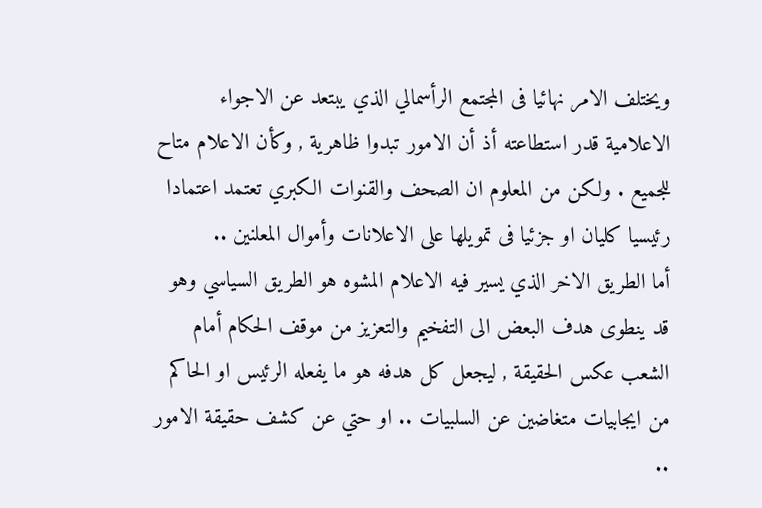ويختلف الامر نهائيا فى المجتمع الرأسمالي الذي يبتعد عن الاجواء الاعلامية قدر استطاعته أذ أن الامور تبدوا ظاهرية , وكأن الاعلام متاح للجميع . ولكن من المعلوم ان الصحف والقنوات الكبري تعتمد اعتمادا رئيسيا كليان او جزئيا فى تمويلها على الاعلانات وأموال المعلنين ..
أما الطريق الاخر الذي يسير فيه الاعلام المشوه هو الطريق السياسي وهو قد ينطوى هدف البعض الى التفخيم والتعزيز من موقف الحكام أمام الشعب عكس الحقيقة , ليجعل كل هدفه هو ما يفعله الرئيس او الحاكم من ايجابيات متغاضين عن السلبيات .. او حتي عن كشف حقيقة الامور ..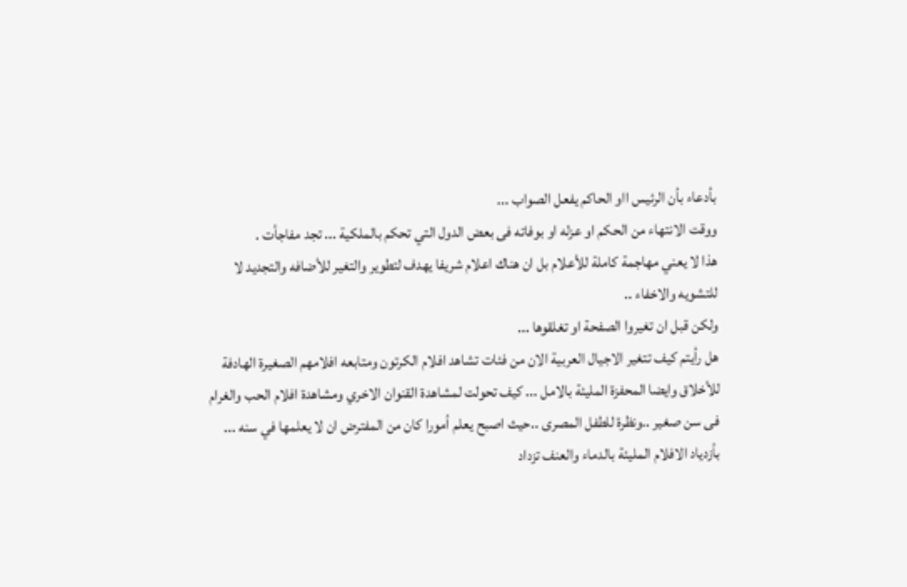بأدعاء بأن الرئيس ااو الحاكم يفعل الصواب ...
ووقت الانتهاء من الحكم او عزله او بوفاته فى بعض الدول التي تحكم بالملكية ... تجد مفاجأت .
هذا لا يعني مهاجمة كاملة للأعلام بل ان هناك اعلام شريفا يهدف لتطوير والتغير للأضافه والتجديد لا للتشويه والاخفاء ..
ولكن قبل ان تغيروا الصفحة او تغلقوها ...
هل رأيتم كيف تتغير الاجيال العربية الان من فئات تشاهد افلام الكرتون ومتابعه افلامهم الصغيرة الهادفة للأخلاق وايضا المحفزة المليئة بالامل ... كيف تحولت لمشاهدة القنوان الاخري ومشاهدة افلام الحب والغرام فى سن صغير ..ونظرة للطفل المصرى ..حيث اصبح يعلم أمورا كان من المفترض ان لا يعلمها في سنه ...
بأزدياد الافلام المليئة بالدماء والعنف تزداد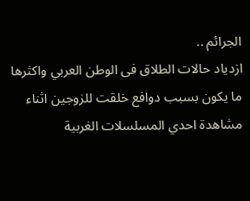الجرائم ..
ازدياد حالات الطلاق فى الوطن العربي واكثرها ما يكون بسبب دوافع خلقت للزوجين اثناء مشاهدة احدي المسلسلات الغربية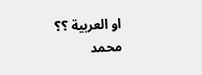او العربية ؟؟
محمد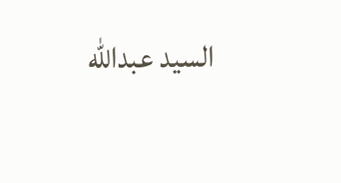السيد عبدالله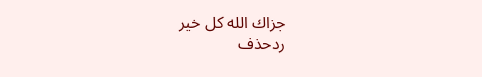جزاك الله كل خير
ردحذف